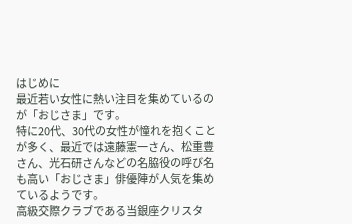はじめに
最近若い女性に熱い注目を集めているのが「おじさま」です。
特に20代、30代の女性が憧れを抱くことが多く、最近では遠藤憲一さん、松重豊さん、光石研さんなどの名脇役の呼び名も高い「おじさま」俳優陣が人気を集めているようです。
高級交際クラブである当銀座クリスタ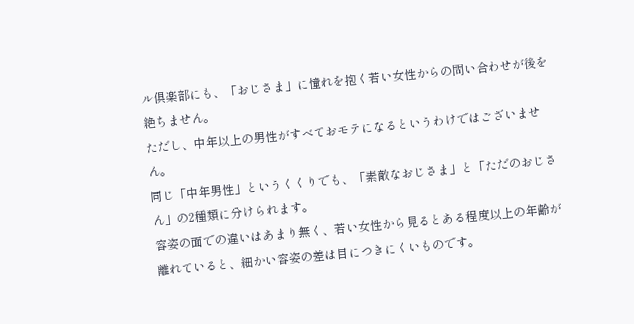ル倶楽部にも、「おじさま」に憧れを抱く若い女性からの問い合わせが後を絶ちません。
ただし、中年以上の男性がすべておモテになるというわけではございません。
同じ「中年男性」というくくりでも、「素敵なおじさま」と「ただのおじさん」の2種類に分けられます。
容姿の面での違いはあまり無く、若い女性から見るとある程度以上の年齢が離れていると、細かい容姿の差は目につきにくいものです。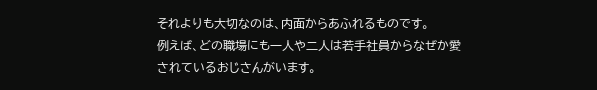それよりも大切なのは、内面からあふれるものです。
例えば、どの職場にも一人や二人は若手社員からなぜか愛されているおじさんがいます。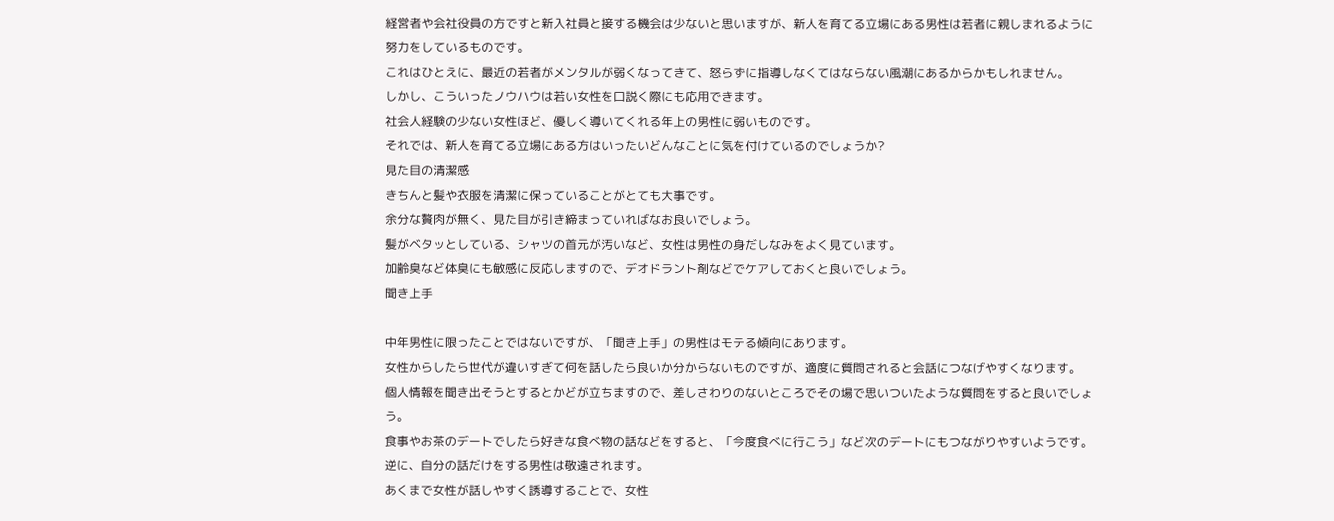経営者や会社役員の方ですと新入社員と接する機会は少ないと思いますが、新人を育てる立場にある男性は若者に親しまれるように努力をしているものです。
これはひとえに、最近の若者がメンタルが弱くなってきて、怒らずに指導しなくてはならない風潮にあるからかもしれません。
しかし、こういったノウハウは若い女性を口説く際にも応用できます。
社会人経験の少ない女性ほど、優しく導いてくれる年上の男性に弱いものです。
それでは、新人を育てる立場にある方はいったいどんなことに気を付けているのでしょうか?
見た目の清潔感
きちんと髪や衣服を清潔に保っていることがとても大事です。
余分な贅肉が無く、見た目が引き締まっていればなお良いでしょう。
髪がベタッとしている、シャツの首元が汚いなど、女性は男性の身だしなみをよく見ています。
加齢臭など体臭にも敏感に反応しますので、デオドラント剤などでケアしておくと良いでしょう。
聞き上手

中年男性に限ったことではないですが、「聞き上手」の男性はモテる傾向にあります。
女性からしたら世代が違いすぎて何を話したら良いか分からないものですが、適度に質問されると会話につなげやすくなります。
個人情報を聞き出そうとするとかどが立ちますので、差しさわりのないところでその場で思いついたような質問をすると良いでしょう。
食事やお茶のデートでしたら好きな食べ物の話などをすると、「今度食べに行こう」など次のデートにもつながりやすいようです。
逆に、自分の話だけをする男性は敬遠されます。
あくまで女性が話しやすく誘導することで、女性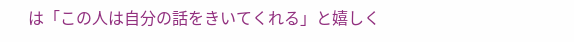は「この人は自分の話をきいてくれる」と嬉しく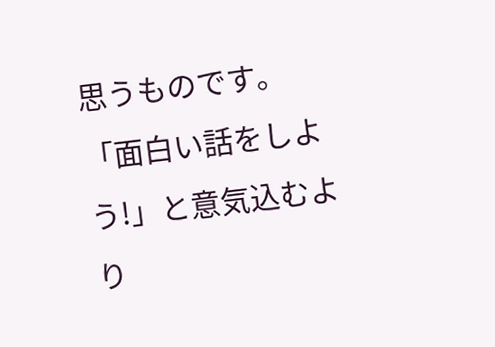思うものです。
「面白い話をしよう!」と意気込むより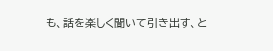も、話を楽しく聞いて引き出す、と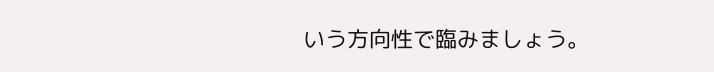いう方向性で臨みましょう。